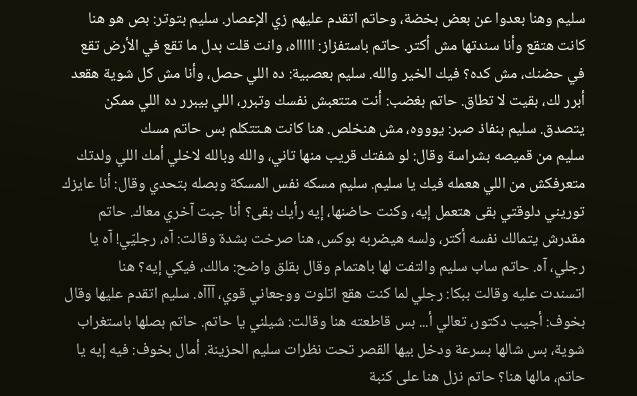سليم وهنا بعدوا عن بعض بخضة، وحاتم اتقدم عليهم زي الإعصار. سليم بتوتر: بص هو هنا كانت هتقع وأنا سندتها مش أكتر. حاتم باستفزاز: اااااه، وانت قلت بدل ما تقع في الأرض تقع في حضنك، مش كده؟ فيك الخير والله. سليم بعصبية: ده اللي حصل، وأنا مش كل شوية هقعد أبرر لك، بقيت لا تطاق. حاتم بغضب: أنت متتعبش نفسك وتبرر، اللي بيبرر ده اللي ممكن يتصدق. سليم بنفاذ صبر: يوووه، مش هنخلص. هنا كانت هـتتكلم بس حاتم مسك
سليم من قميصه بشراسة وقال: لو شفتك قريب منها تاني، والله وبالله لاخلي أمك اللي ولدتك متعرفكش من اللي هعمله فيك يا سليم. سليم مسكه نفس المسكة وبصله بتحدي وقال: أنا عايزك توريني دلوقتي بقى هتعمل إيه، وكنت حاضنها، إيه رأيك بقى؟ أنا جبت آخري معاك. حاتم مقدرش يتمالك نفسه أكتر، ولسه هيضربه بوكس، هنا صرخت بشدة وقالت: آه، رجليّي! آه يا رجلي، آه. حاتم ساب سليم والتفت لها باهتمام وقال بقلق واضح: مالك، فيكي إيه؟ هنا
اتسندت عليه وقالت ببكا: رجلي لما كنت هقع اتلوت ووجعاني قوي، آآآه. سليم اتقدم عليها وقال بخوف: أجيب دكتور، تعالي أ... بس قاطعته هنا وقالت: شيلني يا حاتم. حاتم بصلها باستغراب شوية، بس شالها بسرعة ودخل بيها القصر تحت نظرات سليم الحزينة. أمال بخوف: فيه إيه يا حاتم، مالها هنا؟ حاتم نزل هنا على كنبة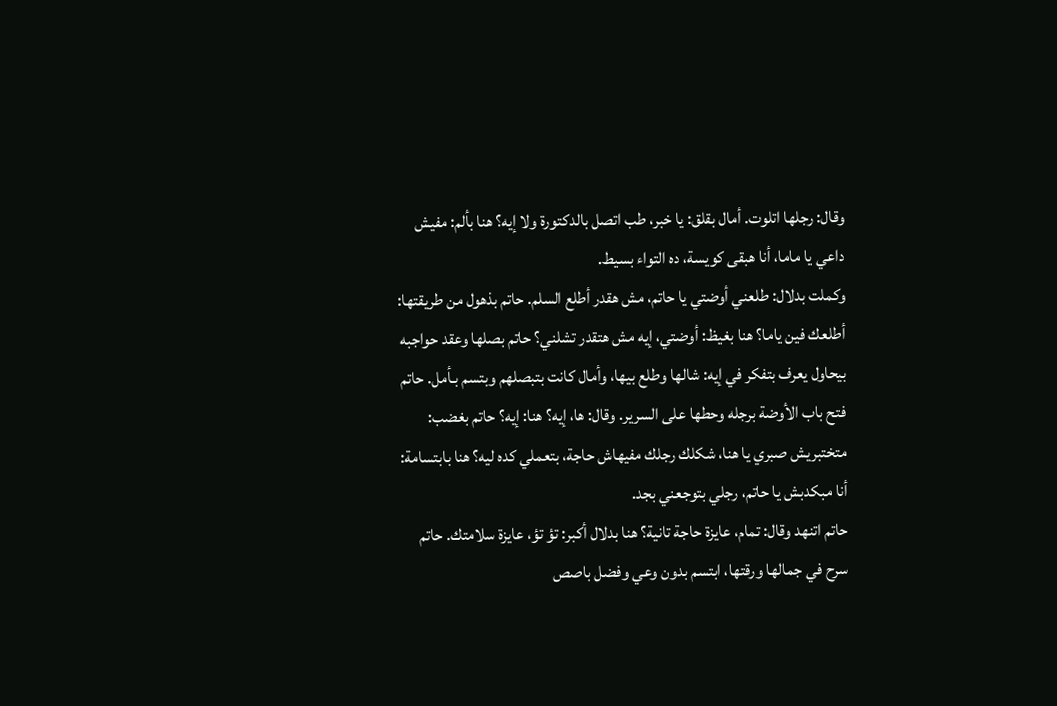وقال: رجلها اتلوت. أمال بقلق: يا خبر، طب اتصل بالدكتورة ولا إيه؟ هنا بألم: مفيش داعي يا ماما، أنا هبقى كويسة، ده التواء بسيط.
وكملت بدلال: طلعني أوضتي يا حاتم، مش هقدر أطلع السلم. حاتم بذهول من طريقتها: أطلعك فين ياما؟ هنا بغيظ: أوضتي، إيه مش هتقدر تشلني؟ حاتم بصلها وعقد حواجبه بيحاول يعرف بتفكر في إيه: شالها وطلع بيها، وأمال كانت بتبصلهم وبتسم بـأمل. حاتم فتح باب الأوضة برجله وحطها على السرير. وقال: ها، إيه؟ هنا: إيه؟ حاتم بغضب: متختبريش صبري يا هنا، شكلك رجلك مفيهاش حاجة، بتعملي كده ليه؟ هنا بابتسامة: أنا مبكدبش يا حاتم، رجلي بتوجعني بجد.
حاتم اتنهد وقال: تمام، عايزة حاجة تانية؟ هنا بدلال أكبر: تؤ تؤ، عايزة سلامتك. حاتم سرح في جمالها ورقتها، ابتسم بدون وعي وفضل باصص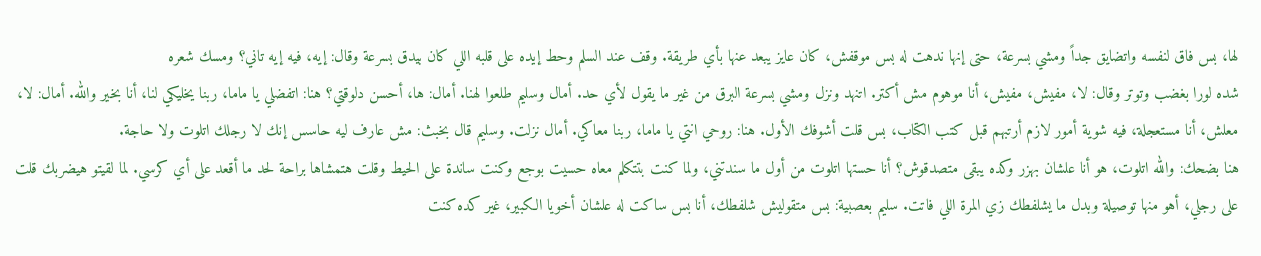لها، بس فاق لنفسه واتضايق جداً ومشي بسرعة، حتى إنها ندهت له بس موقفش، كان عايز يبعد عنها بأي طريقة. وقف عند السلم وحط إيده على قلبه اللي كان بيدق بسرعة وقال: إيه، فيه إيه تاني؟ ومسك شعره
شده لورا بغضب وتوتر وقال: لا، مفيش، مفيش، أنا موهوم مش أكتر. اتنهد ونزل ومشي بسرعة البرق من غير ما يقول لأي حد. أمال وسليم طلعوا لهنا. أمال: ها، أحسن دلوقتي؟ هنا: اتفضلي يا ماما، ربنا يخليكي لنا، أنا بخير والله. أمال: لا، معلش، أنا مستعجلة، فيه شوية أمور لازم أرتبهم قبل كتب الكتاب، بس قلت أشوفك الأول. هنا: روحي انتي يا ماما، ربنا معاكي. أمال نزلت. وسليم قال بخبث: مش عارف ليه حاسس إنك لا رجلك اتلوت ولا حاجة.
هنا بضحك: والله اتلوت، هو أنا علشان بهزر وكده يبقى متصدقوش؟ أنا حستها اتلوت من أول ما سندتني، ولما كنت بتتكلم معاه حسيت بوجع وكنت ساندة على الحيط وقلت هتمشاها براحة لحد ما أقعد على أي كرسي. لما لقيتو هيضربك قلت على رجلي، أهو منها توصيلة وبدل ما يشلفطك زي المرة اللي فاتت. سليم بعصبية: بس متقوليش شلفطك، أنا بس ساكت له علشان أخويا الكبير، غير كده كنت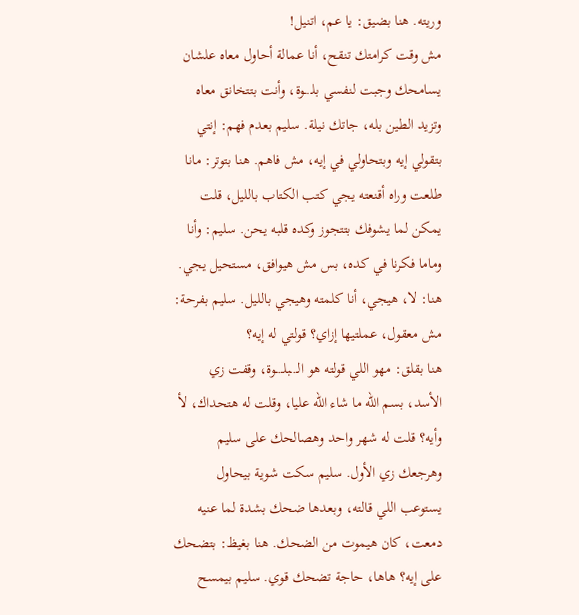وريته. هنا بضيق: يا عم، اتنيل!
مش وقت كرامتك تنقح، أنا عمالة أحاول معاه علشان يسامحك وجبت لنفسي بلـ.ـوة، وأنت بتتخانق معاه وتزيد الطين بله، جاتك نيلة. سليم بعدم فهم: إنتي بتقولي إيه وبتحاولي في إيه، مش فاهم. هنا بتوتر: مانا طلعت وراه أقنعته يجي كتب الكتاب بالليل، قلت يمكن لما يشوفك بتتجوز وكده قلبه يحن. سليم: وأنا وماما فكرنا في كده، بس مش هيوافق، مستحيل يجي. هنا: لا، هيجي، أنا كلمته وهيجي بالليل. سليم بفرحة: مش معقول، عملتيها إزاي؟ قولتي له إيه؟
هنا بقلق: مهو اللي قولته هو الـ.ـبلـ.ـوة، وقفت زي الأسد، بسم الله ما شاء الله عليا، وقلت له هتحداك، لأ وأيه؟ قلت له شهر واحد وهصالحك على سليم وهرجعك زي الأول. سليم سكت شوية بيحاول يستوعب اللي قالته، وبعدها ضحك بشدة لما عنيه دمعت، كان هيموت من الضحك. هنا بغيظ: بتضحك على إيه؟ هاها، حاجة تضحك قوي. سليم بيمسح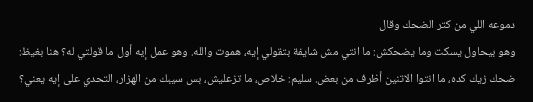دموعه اللي من كتر الضحك وقال
وهو بيحاول يسكت وما يضحكش: ما انتي مش شايفة بتقولي إيه، هموت والله. وهو عمل إيه أول ما قولتي له؟ هنا بغيظ: ضحك زيك كده، ما انتوا الاتنين أظرف من بعض. سليم: خلاص، ما تزعليش، بس سيبك من الهزار، التحدي على إيه يعني؟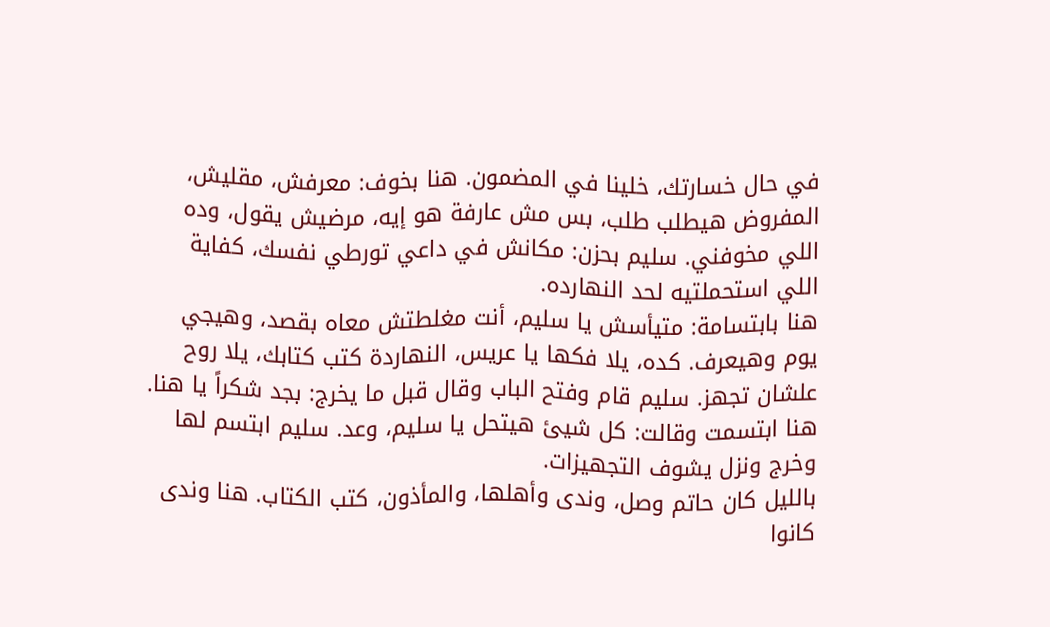في حال خسارتك، خلينا في المضمون. هنا بخوف: معرفش، مقليش، المفروض هيطلب طلب، بس مش عارفة هو إيه، مرضيش يقول، وده اللي مخوفني. سليم بحزن: مكانش في داعي تورطي نفسك، كفاية اللي استحملتيه لحد النهارده.
هنا بابتسامة: متيأسش يا سليم، أنت مغلطتش معاه بقصد، وهيجي يوم وهيعرف. كده، يلا فكها يا عريس، النهاردة كتب كتابك، يلا روح علشان تجهز. سليم قام وفتح الباب وقال قبل ما يخرج: بجد شكراً يا هنا. هنا ابتسمت وقالت: كل شيئ هيتحل يا سليم، وعد. سليم ابتسم لها وخرج ونزل يشوف التجهيزات.
بالليل كان حاتم وصل، وندى وأهلها، والمأذون، كتب الكتاب. هنا وندى كانوا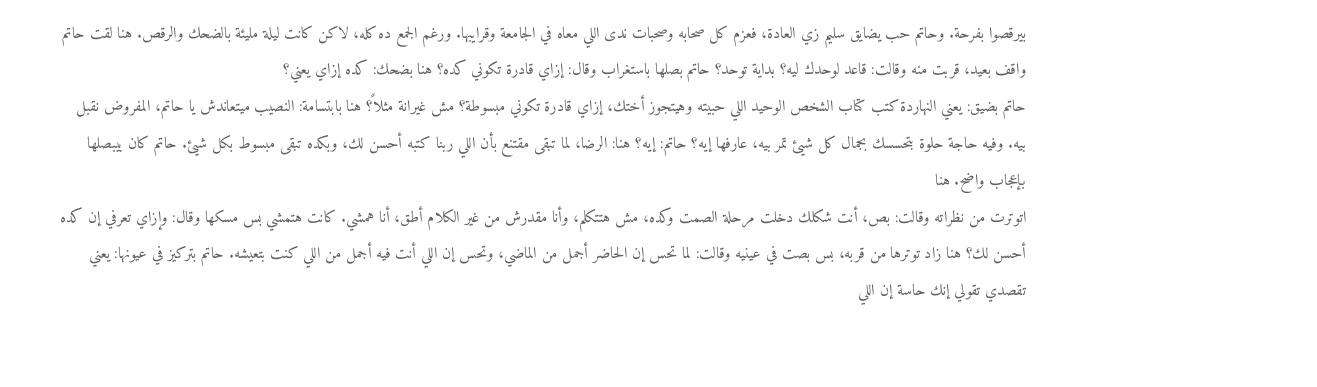بيرقصوا بفرحة. وحاتم حب يضايق سليم زي العادة، فعزم كل صحابه وصحبات ندى اللي معاه في الجامعة وقرايبها. ورغم الجمع ده كله، لاكن كانت ليلة مليئة بالضحك والرقص. هنا لقت حاتم واقف بعيد، قربت منه وقالت: قاعد لوحدك ليه؟ بداية توحد؟ حاتم بصلها باستغراب وقال: إزاي قادرة تكوني كده؟ هنا بضحك: كده إزاي يعني؟
حاتم بضيق: يعني النهاردة كتب كتاب الشخص الوحيد اللي حبيته وهيتجوز أختك، إزاي قادرة تكوني مبسوطة؟ مش غيرانة مثلاً؟ هنا بابتسامة: النصيب ميتعاندش يا حاتم، المفروض نقبل بيه. وفيه حاجة حلوة بتحسسك بجمال كل شيئ تمر بيه، عارفها إيه؟ حاتم: إيه؟ هنا: الرضا، لما تبقى مقتنع بأن اللي ربنا كتبه أحسن لك، وبكده تبقى مبسوط بكل شيئ. حاتم كان بيبصلها بإعجاب واضح. هنا
اتوترت من نظراته وقالت: بص، أنت شكلك دخلت مرحلة الصمت وكده، مش هتتكلم، وأنا مقدرش من غير الكلام أطق، أنا همشي. كانت هتمشي بس مسكها وقال: وإزاي تعرفي إن كده أحسن لك؟ هنا زاد توترها من قربه، بس بصت في عينيه وقالت: لما تحس إن الحاضر أجمل من الماضي، وتحس إن اللي أنت فيه أجمل من اللي كنت بتعيشه. حاتم بتركيز في عيونها: يعني تقصدي تقولي إنك حاسة إن اللي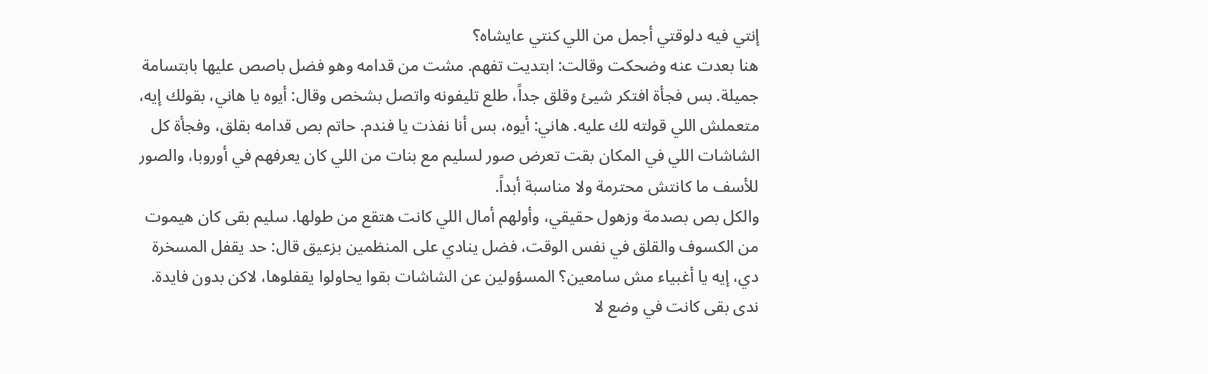إنتي فيه دلوقتي أجمل من اللي كنتي عايشاه؟
هنا بعدت عنه وضحكت وقالت: ابتديت تفهم. مشت من قدامه وهو فضل باصص عليها بابتسامة جميلة. بس فجأة افتكر شيئ وقلق جداً، طلع تليفونه واتصل بشخص وقال: أيوه يا هاني، بقولك إيه، متعملش اللي قولته لك عليه. هاني: أيوه، بس أنا نفذت يا فندم. حاتم بص قدامه بقلق، وفجأة كل الشاشات اللي في المكان بقت تعرض صور لسليم مع بنات من اللي كان يعرفهم في أوروبا، والصور للأسف ما كانتش محترمة ولا مناسبة أبداً.
والكل بص بصدمة وزهول حقيقي، وأولهم أمال اللي كانت هتقع من طولها. سليم بقى كان هيموت من الكسوف والقلق في نفس الوقت، فضل ينادي على المنظمين بزعيق قال: حد يقفل المسخرة دي، إيه يا أغبياء مش سامعين؟ المسؤولين عن الشاشات بقوا يحاولوا يقفلوها، لاكن بدون فايدة. ندى بقى كانت في وضع لا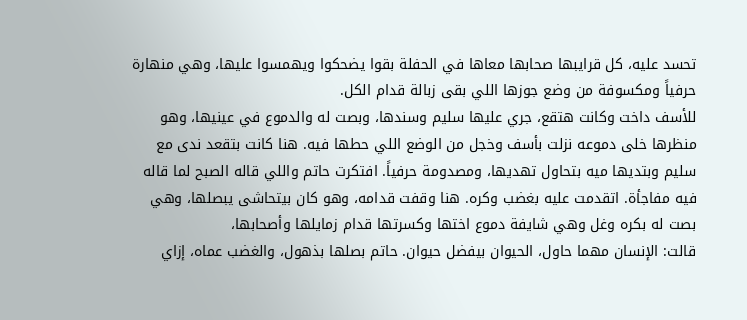تحسد عليه، كل قرايبها صحابها معاها في الحفلة بقوا يضحكوا ويهمسوا عليها، وهي منهارة حرفياً ومكسوفة من وضع جوزها اللي بقى زبالة قدام الكل.
للأسف داخت وكانت هتقع، جري عليها سليم وسندها، وبصت له والدموع في عينيها، وهو منظرها خلى دموعه نزلت بأسف وخجل من الوضع اللي حطها فيه. هنا كانت بتقعد ندى مع سليم وبتديها ميه بتحاول تهديها، ومصدومة حرفياً. افتكرت حاتم واللي قاله الصبح لما قاله فيه مفاجأة. اتقدمت عليه بغضب وكره. هنا وقفت قدامه، وهو كان بيتحاشى يبصلها، وهي بصت له بكره وغل وهي شايفة دموع اختها وكسرتها قدام زمايلها وأصحابها،
قالت: الإنسان مهما حاول، الحيوان بيفضل حيوان. حاتم بصلها بذهول، والغضب عماه، إزاي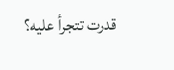قدرت تتجرأ عليه؟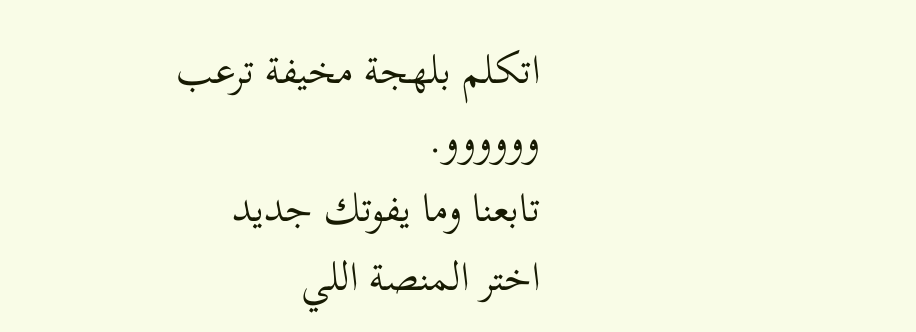اتكلم بلهجة مخيفة ترعب وووووو.
تابعنا وما يفوتك جديد
اختر المنصة اللي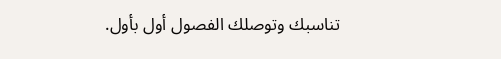تناسبك وتوصلك الفصول أول بأول.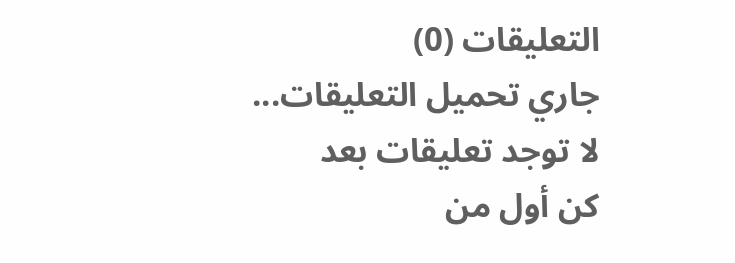التعليقات (0)
جاري تحميل التعليقات...
لا توجد تعليقات بعد
كن أول من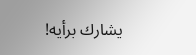يشارك برأيه!